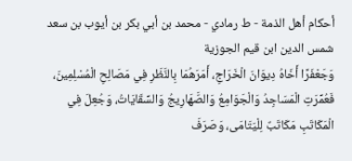أحكام أهل الذمة - ط رمادي - محمد بن أبي بكر بن أيوب بن سعد شمس الدين ابن قيم الجوزية
وَجَعْفَرًا أَخَاهُ دِيوَانَ الْخَرَاجِ، أَمَرَهُمَا بِالنَّظَرِ فِي مَصَالِحِ الْمُسْلِمِينَ، فَعُمِّرَتِ الْمَسَاجِدُ وَالْجَوَامِعُ وَالصَّهَارِيجُ وَالسِّقَايَاتُ، وَجُعِلَ فِي الْمَكَاتَبِ مَكَاتَبٌ لِلْيَتَامَى، وَصَرَفَ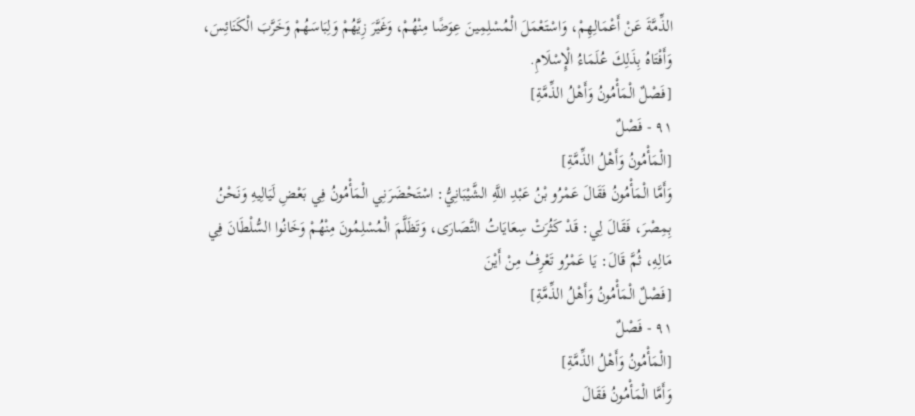الذِّمَّةَ عَنْ أَعْمَالِهِمْ، وَاسْتَعْمَلَ الْمُسْلِمِينَ عِوَضًا مِنْهُمْ، وَغَيَّرَ زِيَّهُمْ وَلِبَاسَهُمْ وَخَرَّبَ الْكَنَائِسَ، وَأَفْتَاهُ بِذَلِكَ عُلَمَاءُ الْإِسْلَامِ.
[فَصْلٌ الْمَأْمُونُ وَأَهْلُ الذِّمَّةِ]
٩١ - فَصْلٌ
[الْمَأْمُونُ وَأَهْلُ الذِّمَّةِ]
وَأَمَّا الْمَأْمُونُ فَقَالَ عَمْرُو بْنُ عَبْدِ اللَّهِ الشَّيْبَانِيُّ: اسْتَحْضَرَنِي الْمَأْمُونُ فِي بَعْضِ لَيَالِيهِ وَنَحْنُ بِمِصْرَ، فَقَالَ لِي: قَدْ كَثُرَتْ سِعَايَاتُ النَّصَارَى، وَتَظَلَّمَ الْمُسْلِمُونَ مِنْهُمْ وَخَانُوا السُّلْطَانَ فِي مَالِهِ، ثُمَّ قَالَ: يَا عَمْرُو تَعْرِفُ مِنْ أَيْنَ
[فَصْلٌ الْمَأْمُونُ وَأَهْلُ الذِّمَّةِ]
٩١ - فَصْلٌ
[الْمَأْمُونُ وَأَهْلُ الذِّمَّةِ]
وَأَمَّا الْمَأْمُونُ فَقَالَ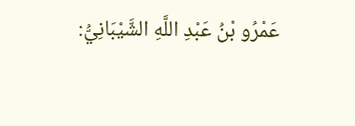عَمْرُو بْنُ عَبْدِ اللَّهِ الشَّيْبَانِيُّ: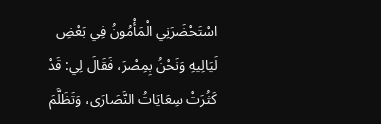اسْتَحْضَرَنِي الْمَأْمُونُ فِي بَعْضِ لَيَالِيهِ وَنَحْنُ بِمِصْرَ، فَقَالَ لِي: قَدْ كَثُرَتْ سِعَايَاتُ النَّصَارَى، وَتَظَلَّمَ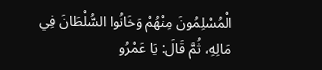الْمُسْلِمُونَ مِنْهُمْ وَخَانُوا السُّلْطَانَ فِي مَالِهِ، ثُمَّ قَالَ: يَا عَمْرُو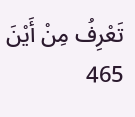تَعْرِفُ مِنْ أَيْنَ
465